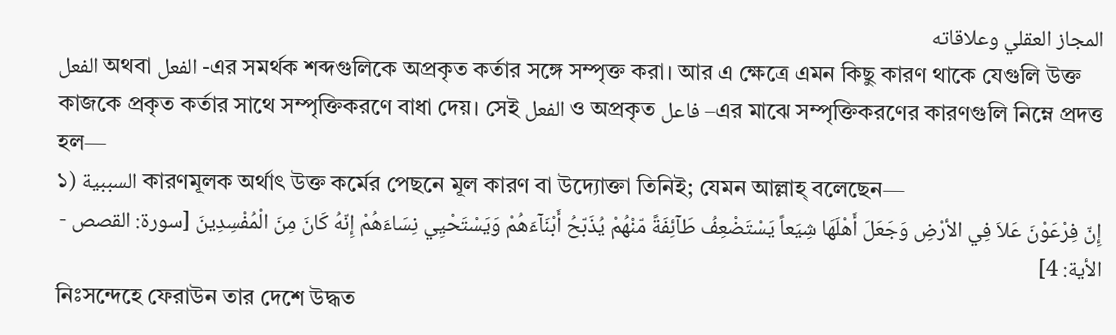المجاز العقلي وعلاقاته
الفعل অথবা الفعل -এর সমর্থক শব্দগুলিকে অপ্রকৃত কর্তার সঙ্গে সম্পৃক্ত করা। আর এ ক্ষেত্রে এমন কিছু কারণ থাকে যেগুলি উক্ত কাজকে প্রকৃত কর্তার সাথে সম্পৃক্তিকরণে বাধা দেয়। সেই الفعل ও অপ্রকৃত فاعل –এর মাঝে সম্পৃক্তিকরণের কারণগুলি নিম্নে প্রদত্ত হল—
১) السببية কারণমূলক অর্থাৎ উক্ত কর্মের পেছনে মূল কারণ বা উদ্যোক্তা তিনিই; যেমন আল্লাহ্ বলেছেন—
إِنّ فِرْعَوْنَ عَلاَ فِي الأرْضِ وَجَعَلَ أَهْلَهَا شِيَعاً يَسْتَضْعِفُ طَآئِفَةً مّنْهُمْ يُذَبّحُ أَبْنَآءَهُمْ وَيَسْتَحْيِي نِسَاءَهُمْ إِنّهُ كَانَ مِنَ الْمُفْسِدِينَ [سورة: القصص - الأية: 4]
নিঃসন্দেহে ফেরাউন তার দেশে উদ্ধত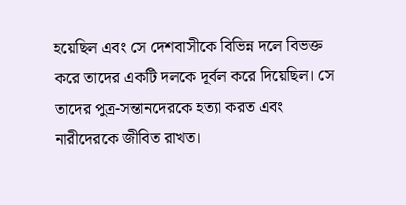হয়েছিল এবং সে দেশবাসীকে বিভিন্ন দলে বিভক্ত করে তাদের একটি দলকে দূর্বল করে দিয়েছিল। সে তাদের পুত্র-সন্তানদেরকে হত্যা করত এবং নারীদেরকে জীবিত রাখত।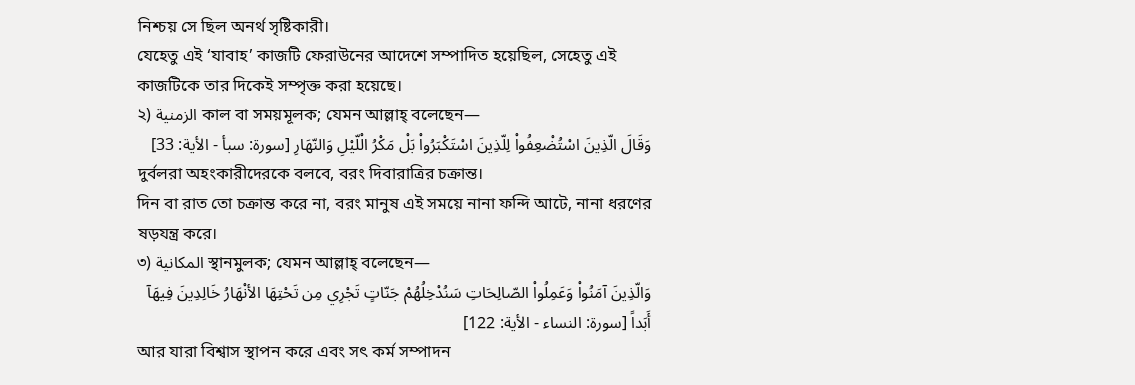নিশ্চয় সে ছিল অনর্থ সৃষ্টিকারী।
যেহেতু এই ‘যাবাহ’ কাজটি ফেরাউনের আদেশে সম্পাদিত হয়েছিল, সেহেতু এই কাজটিকে তার দিকেই সম্পৃক্ত করা হয়েছে।
২) الزمنية কাল বা সময়মূলক; যেমন আল্লাহ্ বলেছেন—
وَقَالَ الّذِينَ اسْتُضْعِفُواْ لِلّذِينَ اسْتَكْبَرُواْ بَلْ مَكْرُ الْلّيْلِ وَالنّهَارِ [سورة: سبأ - الأية: 33]
দুর্বলরা অহংকারীদেরকে বলবে, বরং দিবারাত্রির চক্রান্ত।
দিন বা রাত তো চক্রান্ত করে না, বরং মানুষ এই সময়ে নানা ফন্দি আটে, নানা ধরণের ষড়যন্ত্র করে।
৩) المكانية স্থানমুলক; যেমন আল্লাহ্ বলেছেন—
وَالّذِينَ آمَنُواْ وَعَمِلُواْ الصّالِحَاتِ سَنُدْخِلُهُمْ جَنّاتٍ تَجْرِي مِن تَحْتِهَا الأنْهَارُ خَالِدِينَ فِيهَآ أَبَداً [سورة: النساء - الأية: 122]
আর যারা বিশ্বাস স্থাপন করে এবং সৎ কর্ম সম্পাদন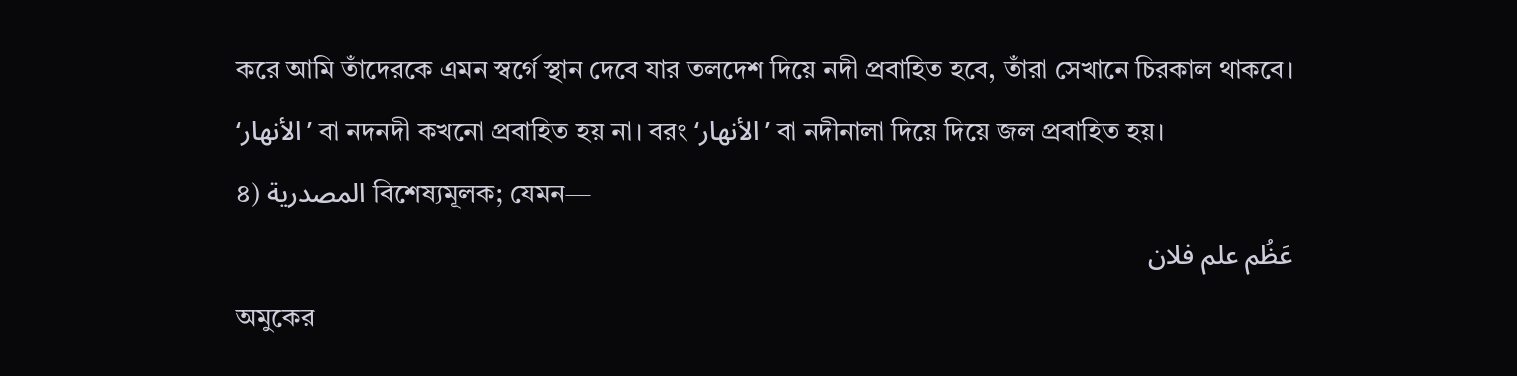করে আমি তাঁদেরকে এমন স্বর্গে স্থান দেবে যার তলদেশ দিয়ে নদী প্রবাহিত হবে, তাঁরা সেখানে চিরকাল থাকবে।
‘الأنهار’ বা নদনদী কখনো প্রবাহিত হয় না। বরং ‘الأنهار’ বা নদীনালা দিয়ে দিয়ে জল প্রবাহিত হয়।
৪) المصدرية বিশেষ্যমূলক; যেমন—
عَظُم علم فلان
অমুকের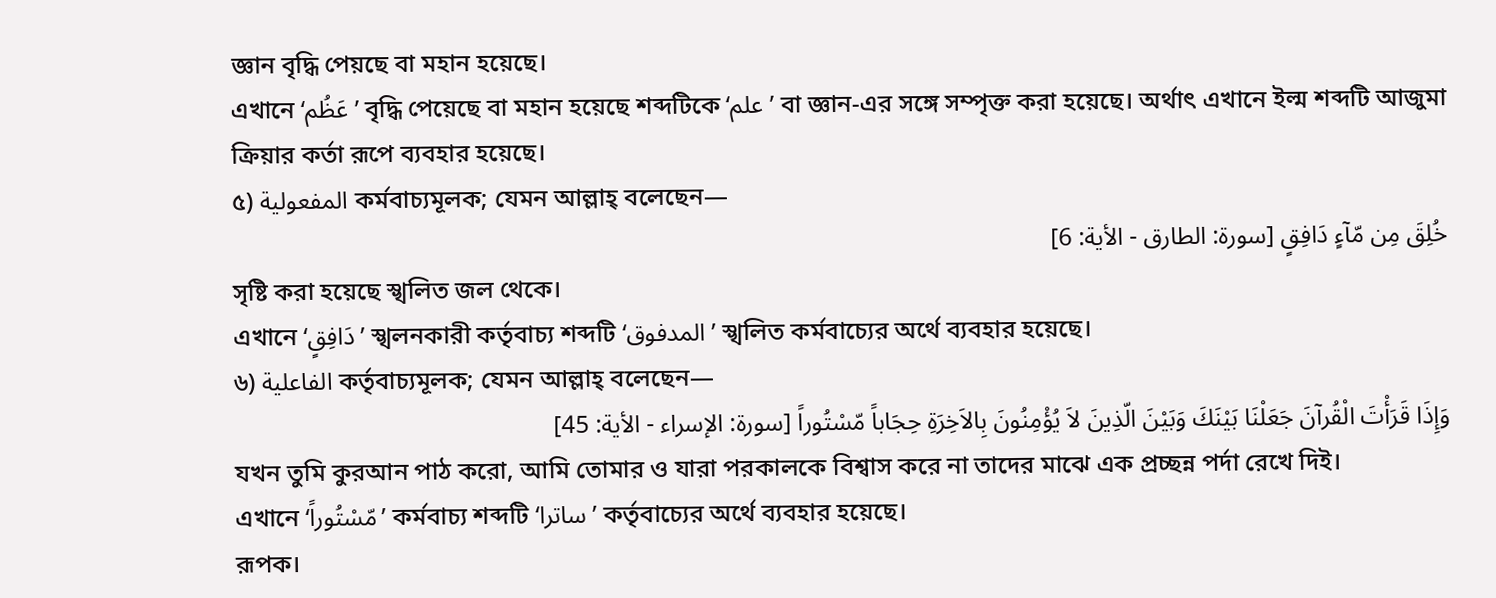জ্ঞান বৃদ্ধি পেয়ছে বা মহান হয়েছে।
এখানে ‘عَظُم’ বৃদ্ধি পেয়েছে বা মহান হয়েছে শব্দটিকে ‘علم’ বা জ্ঞান-এর সঙ্গে সম্পৃক্ত করা হয়েছে। অর্থাৎ এখানে ইল্ম শব্দটি আজুমা ক্রিয়ার কর্তা রূপে ব্যবহার হয়েছে।
৫) المفعولية কর্মবাচ্যমূলক; যেমন আল্লাহ্ বলেছেন—
خُلِقَ مِن مّآءٍ دَافِقٍ [سورة: الطارق - الأية: 6]
সৃষ্টি করা হয়েছে স্খলিত জল থেকে।
এখানে ‘دَافِقٍ’ স্খলনকারী কর্তৃবাচ্য শব্দটি ‘المدفوق’ স্খলিত কর্মবাচ্যের অর্থে ব্যবহার হয়েছে।
৬) الفاعلية কর্তৃবাচ্যমূলক; যেমন আল্লাহ্ বলেছেন—
وَإِذَا قَرَأْتَ الْقُرآنَ جَعَلْنَا بَيْنَكَ وَبَيْنَ الّذِينَ لاَ يُؤْمِنُونَ بِالاَخِرَةِ حِجَاباً مّسْتُوراً [سورة: الإسراء - الأية: 45]
যখন তুমি কুরআন পাঠ করো, আমি তোমার ও যারা পরকালকে বিশ্বাস করে না তাদের মাঝে এক প্রচ্ছন্ন পর্দা রেখে দিই।
এখানে ‘مّسْتُوراً’ কর্মবাচ্য শব্দটি ‘ساترا’ কর্তৃবাচ্যের অর্থে ব্যবহার হয়েছে।
রূপক।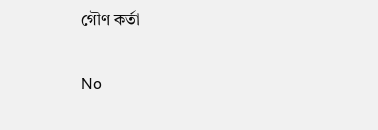গৌণ কর্তা

No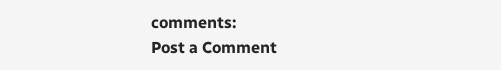comments:
Post a Comment